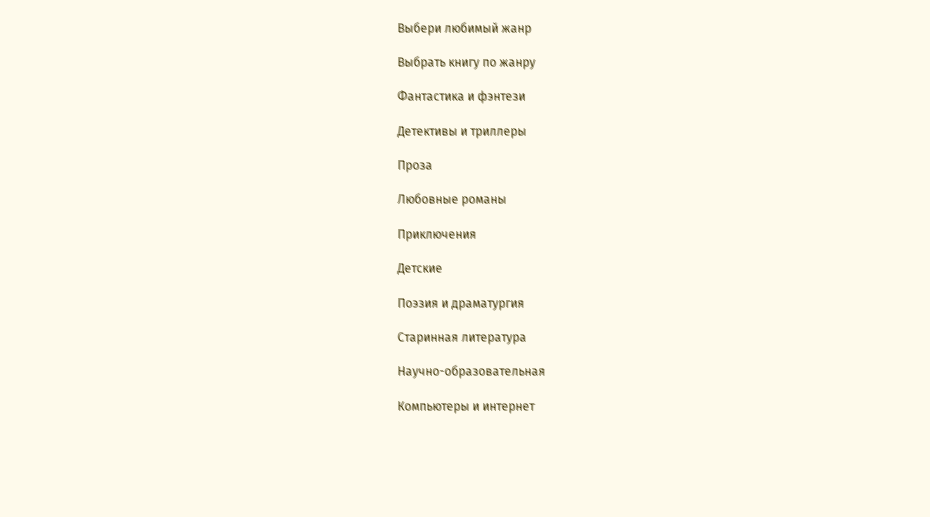Выбери любимый жанр

Выбрать книгу по жанру

Фантастика и фэнтези

Детективы и триллеры

Проза

Любовные романы

Приключения

Детские

Поэзия и драматургия

Старинная литература

Научно-образовательная

Компьютеры и интернет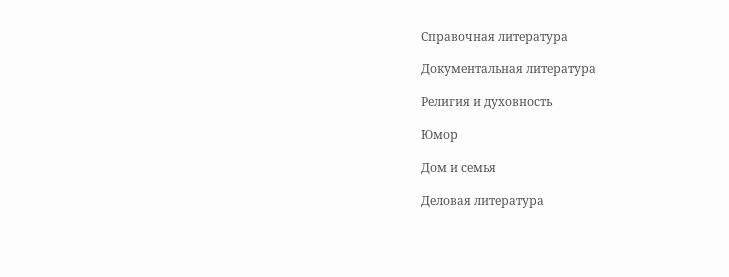Справочная литература

Документальная литература

Религия и духовность

Юмор

Дом и семья

Деловая литература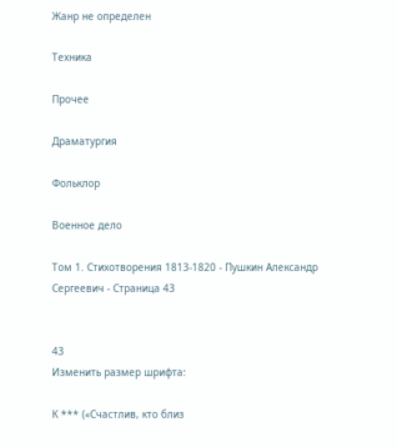Жанр не определен

Техника

Прочее

Драматургия

Фольклор

Военное дело

Том 1. Стихотворения 1813-1820 - Пушкин Александр Сергеевич - Страница 43


43
Изменить размер шрифта:

К *** («Счастлив, кто близ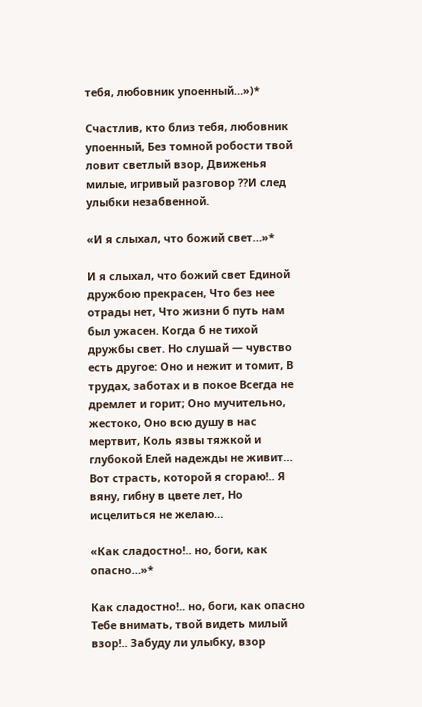тебя, любовник упоенный…»)*

Счастлив, кто близ тебя, любовник упоенный, Без томной робости твой ловит светлый взор, Движенья милые, игривый разговор ??И след улыбки незабвенной.

«И я слыхал, что божий свет…»*

И я слыхал, что божий свет Единой дружбою прекрасен, Что без нее отрады нет, Что жизни б путь нам был ужасен. Когда б не тихой дружбы свет. Но слушай — чувство есть другое: Оно и нежит и томит, В трудах, заботах и в покое Всегда не дремлет и горит; Оно мучительно, жестоко, Оно всю душу в нас мертвит, Коль язвы тяжкой и глубокой Елей надежды не живит… Вот страсть, которой я сгораю!.. Я вяну, гибну в цвете лет, Но исцелиться не желаю…

«Как сладостно!.. но, боги, как опасно…»*

Как сладостно!.. но, боги, как опасно Тебе внимать, твой видеть милый взор!.. Забуду ли улыбку, взор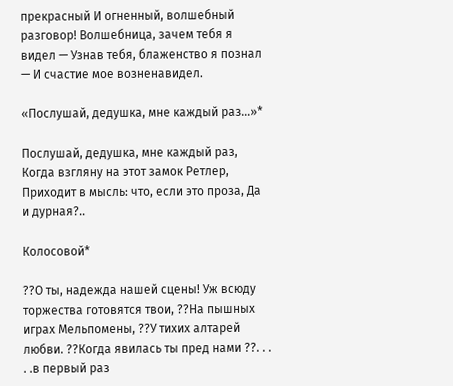прекрасный И огненный, волшебный разговор! Волшебница, зачем тебя я видел — Узнав тебя, блаженство я познал — И счастие мое возненавидел.

«Послушай, дедушка, мне каждый раз…»*

Послушай, дедушка, мне каждый раз, Когда взгляну на этот замок Ретлер, Приходит в мысль: что, если это проза, Да и дурная?..

Колосовой*

??О ты, надежда нашей сцены! Уж всюду торжества готовятся твои, ??На пышных играх Мельпомены, ??У тихих алтарей любви. ??Когда явилась ты пред нами ??. . . . .в первый раз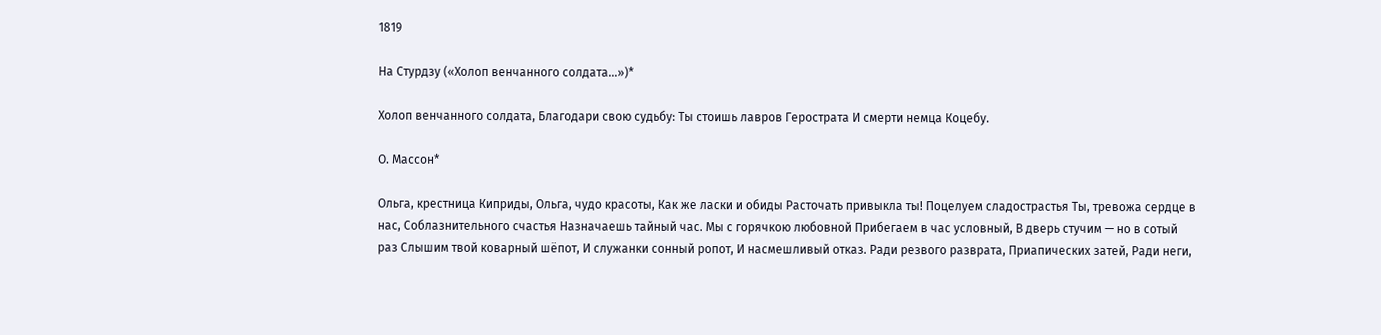1819

На Стурдзу («Холоп венчанного солдата…»)*

Холоп венчанного солдата, Благодари свою судьбу: Ты стоишь лавров Герострата И смерти немца Коцебу.

О. Массон*

Ольга, крестница Киприды, Ольга, чудо красоты, Как же ласки и обиды Расточать привыкла ты! Поцелуем сладострастья Ты, тревожа сердце в нас, Соблазнительного счастья Назначаешь тайный час. Мы с горячкою любовной Прибегаем в час условный, В дверь стучим — но в сотый раз Слышим твой коварный шёпот, И служанки сонный ропот, И насмешливый отказ. Ради резвого разврата, Приапических затей, Ради неги,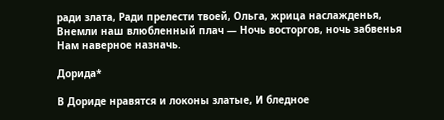ради злата, Ради прелести твоей, Ольга, жрица наслажденья, Внемли наш влюбленный плач — Ночь восторгов, ночь забвенья Нам наверное назначь.

Дорида*

В Дориде нравятся и локоны златые, И бледное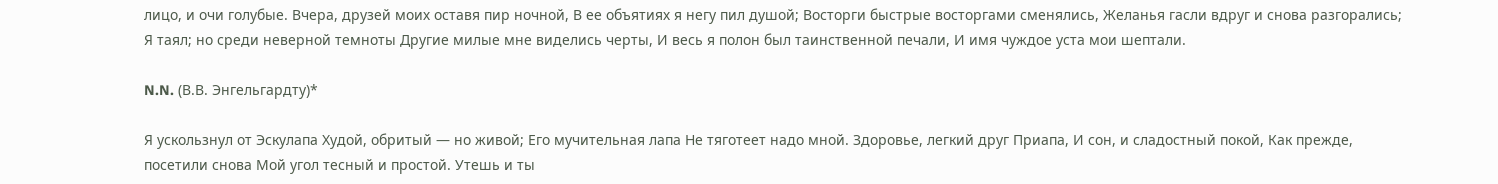лицо, и очи голубые. Вчера, друзей моих оставя пир ночной, В ее объятиях я негу пил душой; Восторги быстрые восторгами сменялись, Желанья гасли вдруг и снова разгорались; Я таял; но среди неверной темноты Другие милые мне виделись черты, И весь я полон был таинственной печали, И имя чуждое уста мои шептали.

N.N. (В.В. Энгельгардту)*

Я ускользнул от Эскулапа Худой, обритый — но живой; Его мучительная лапа Не тяготеет надо мной. Здоровье, легкий друг Приапа, И сон, и сладостный покой, Как прежде, посетили снова Мой угол тесный и простой. Утешь и ты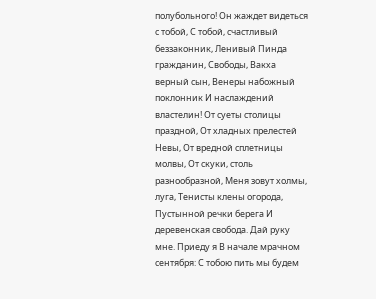полубольного! Он жаждет видеться с тобой, С тобой, счастливый беззаконник, Ленивый Пинда гражданин, Свободы, Вакха верный сын, Венеры набожный поклонник И наслаждений властелин! От суеты столицы праздной, От хладных прелестей Невы, От вредной сплетницы молвы, От скуки, столь разнообразной, Меня зовут холмы, луга, Тенисты клены огорода, Пустынной речки берега И деревенская свобода. Дай руку мне. Приеду я В начале мрачном сентября: С тобою пить мы будем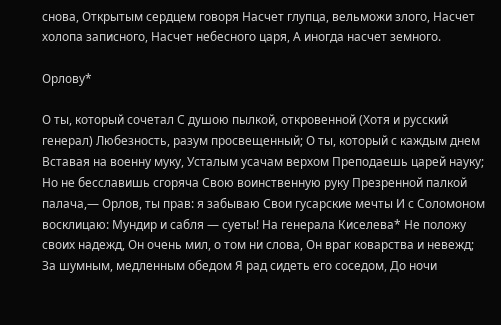снова, Открытым сердцем говоря Насчет глупца, вельможи злого, Насчет холопа записного, Насчет небесного царя, А иногда насчет земного.

Орлову*

О ты, который сочетал С душою пылкой, откровенной (Хотя и русский генерал) Любезность, разум просвещенный; О ты, который с каждым днем Вставая на военну муку, Усталым усачам верхом Преподаешь царей науку; Но не бесславишь сгоряча Свою воинственную руку Презренной палкой палача,— Орлов, ты прав: я забываю Свои гусарские мечты И с Соломоном восклицаю: Мундир и сабля — суеты! На генерала Киселева* Не положу своих надежд, Он очень мил, о том ни слова, Он враг коварства и невежд; За шумным, медленным обедом Я рад сидеть его соседом, До ночи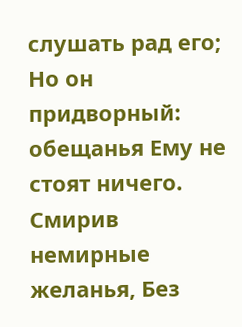слушать рад его; Но он придворный: обещанья Ему не стоят ничего. Смирив немирные желанья, Без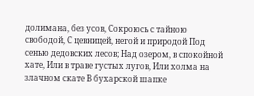долимана, без усов, Сокроюсь с тайною свободой, С цевницей, негой и природой Под сенью дедовских лесов; Над озером, в спокойной хате, Или в траве густых лугов, Или холма на злачном скате В бухарской шапке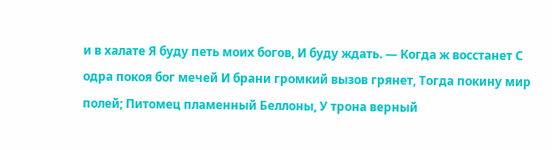и в халате Я буду петь моих богов, И буду ждать. — Когда ж восстанет С одра покоя бог мечей И брани громкий вызов грянет, Тогда покину мир полей; Питомец пламенный Беллоны, У трона верный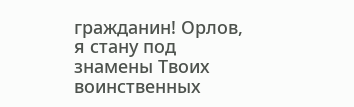гражданин! Орлов, я стану под знамены Твоих воинственных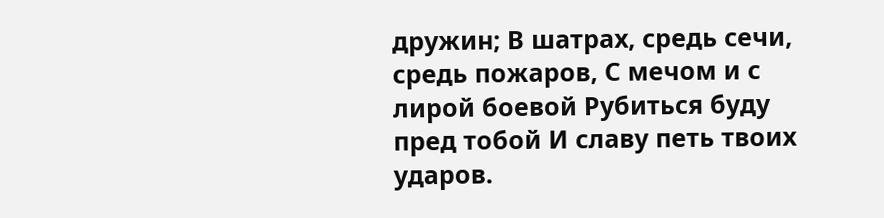дружин; В шатрах, средь сечи, средь пожаров, С мечом и с лирой боевой Рубиться буду пред тобой И славу петь твоих ударов.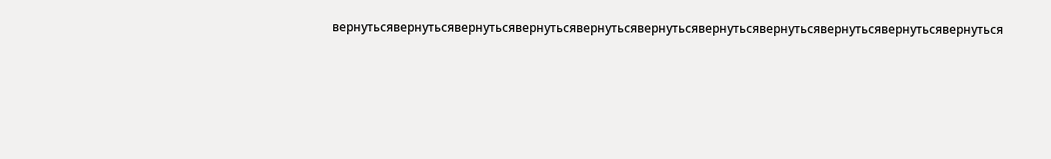вернутьсявернутьсявернутьсявернутьсявернутьсявернутьсявернутьсявернутьсявернутьсявернутьсявернуться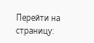Перейти на страницу: